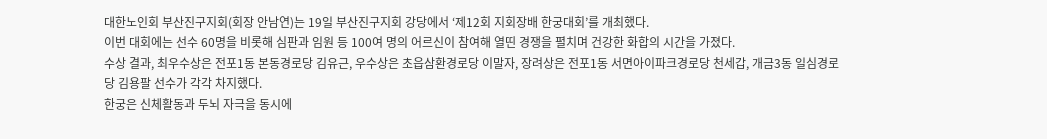대한노인회 부산진구지회(회장 안남연)는 19일 부산진구지회 강당에서 ‘제12회 지회장배 한궁대회’를 개최했다.
이번 대회에는 선수 60명을 비롯해 심판과 임원 등 100여 명의 어르신이 참여해 열띤 경쟁을 펼치며 건강한 화합의 시간을 가졌다.
수상 결과, 최우수상은 전포1동 본동경로당 김유근, 우수상은 초읍삼환경로당 이말자, 장려상은 전포1동 서면아이파크경로당 천세갑, 개금3동 일심경로당 김용팔 선수가 각각 차지했다.
한궁은 신체활동과 두뇌 자극을 동시에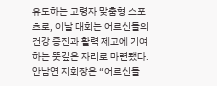유도하는 고령자 맞춤형 스포츠로, 이날 대회는 어르신들의 건강 증진과 활력 제고에 기여하는 뜻깊은 자리로 마련됐다.
안남연 지회장은 “어르신들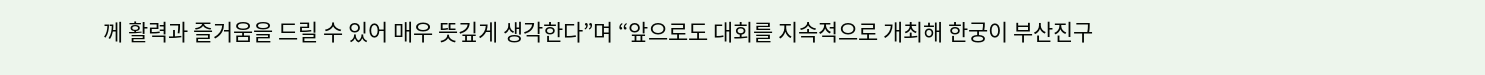께 활력과 즐거움을 드릴 수 있어 매우 뜻깊게 생각한다”며 “앞으로도 대회를 지속적으로 개최해 한궁이 부산진구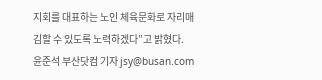지회를 대표하는 노인 체육문화로 자리매김할 수 있도록 노력하겠다”고 밝혔다.
윤준석 부산닷컴 기자 jsy@busan.com